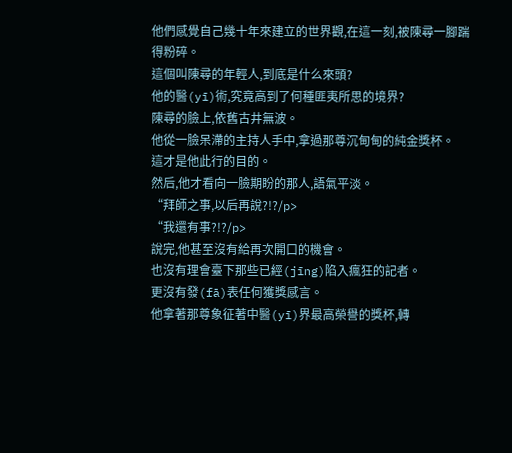他們感覺自己幾十年來建立的世界觀,在這一刻,被陳尋一腳踹得粉碎。
這個叫陳尋的年輕人,到底是什么來頭?
他的醫(yī)術,究竟高到了何種匪夷所思的境界?
陳尋的臉上,依舊古井無波。
他從一臉呆滯的主持人手中,拿過那尊沉甸甸的純金獎杯。
這才是他此行的目的。
然后,他才看向一臉期盼的那人,語氣平淡。
“拜師之事,以后再說?!?/p>
“我還有事?!?/p>
說完,他甚至沒有給再次開口的機會。
也沒有理會臺下那些已經(jīng)陷入瘋狂的記者。
更沒有發(fā)表任何獲獎感言。
他拿著那尊象征著中醫(yī)界最高榮譽的獎杯,轉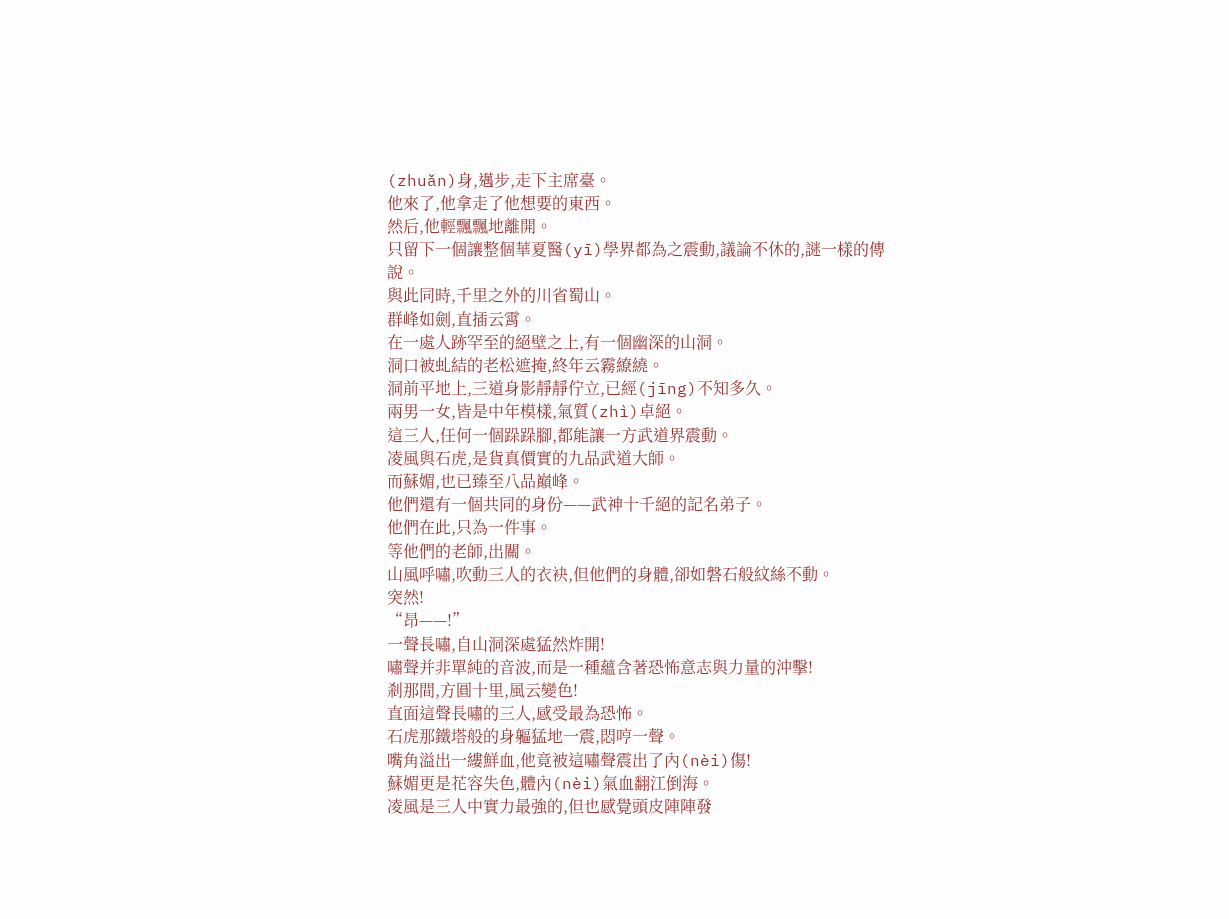(zhuǎn)身,邁步,走下主席臺。
他來了,他拿走了他想要的東西。
然后,他輕飄飄地離開。
只留下一個讓整個華夏醫(yī)學界都為之震動,議論不休的,謎一樣的傳說。
與此同時,千里之外的川省蜀山。
群峰如劍,直插云霄。
在一處人跡罕至的絕壁之上,有一個幽深的山洞。
洞口被虬結的老松遮掩,終年云霧繚繞。
洞前平地上,三道身影靜靜佇立,已經(jīng)不知多久。
兩男一女,皆是中年模樣,氣質(zhì)卓絕。
這三人,任何一個跺跺腳,都能讓一方武道界震動。
凌風與石虎,是貨真價實的九品武道大師。
而蘇媚,也已臻至八品巔峰。
他們還有一個共同的身份——武神十千絕的記名弟子。
他們在此,只為一件事。
等他們的老師,出關。
山風呼嘯,吹動三人的衣袂,但他們的身體,卻如磐石般紋絲不動。
突然!
“昂——!”
一聲長嘯,自山洞深處猛然炸開!
嘯聲并非單純的音波,而是一種蘊含著恐怖意志與力量的沖擊!
剎那間,方圓十里,風云變色!
直面這聲長嘯的三人,感受最為恐怖。
石虎那鐵塔般的身軀猛地一震,悶哼一聲。
嘴角溢出一縷鮮血,他竟被這嘯聲震出了內(nèi)傷!
蘇媚更是花容失色,體內(nèi)氣血翻江倒海。
凌風是三人中實力最強的,但也感覺頭皮陣陣發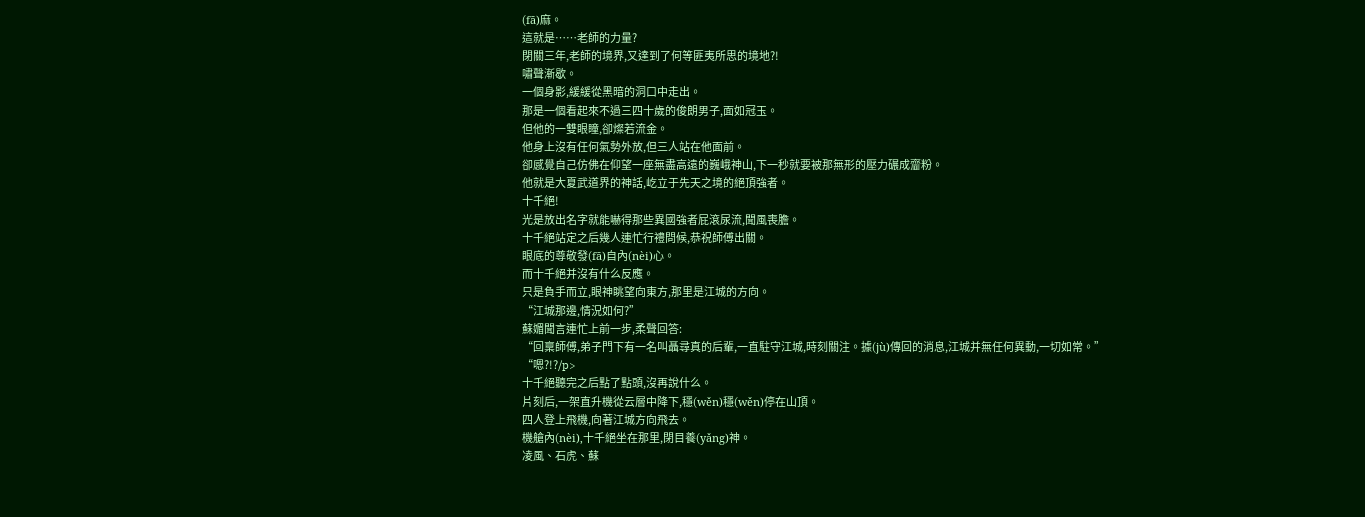(fā)麻。
這就是……老師的力量?
閉關三年,老師的境界,又達到了何等匪夷所思的境地?!
嘯聲漸歇。
一個身影,緩緩從黑暗的洞口中走出。
那是一個看起來不過三四十歲的俊朗男子,面如冠玉。
但他的一雙眼瞳,卻燦若流金。
他身上沒有任何氣勢外放,但三人站在他面前。
卻感覺自己仿佛在仰望一座無盡高遠的巍峨神山,下一秒就要被那無形的壓力碾成齏粉。
他就是大夏武道界的神話,屹立于先天之境的絕頂強者。
十千絕!
光是放出名字就能嚇得那些異國強者屁滾尿流,聞風喪膽。
十千絕站定之后幾人連忙行禮問候,恭祝師傅出關。
眼底的尊敬發(fā)自內(nèi)心。
而十千絕并沒有什么反應。
只是負手而立,眼神眺望向東方,那里是江城的方向。
“江城那邊,情況如何?”
蘇媚聞言連忙上前一步,柔聲回答:
“回稟師傅,弟子門下有一名叫聶尋真的后輩,一直駐守江城,時刻關注。據(jù)傳回的消息,江城并無任何異動,一切如常。”
“嗯?!?/p>
十千絕聽完之后點了點頭,沒再說什么。
片刻后,一架直升機從云層中降下,穩(wěn)穩(wěn)停在山頂。
四人登上飛機,向著江城方向飛去。
機艙內(nèi),十千絕坐在那里,閉目養(yǎng)神。
凌風、石虎、蘇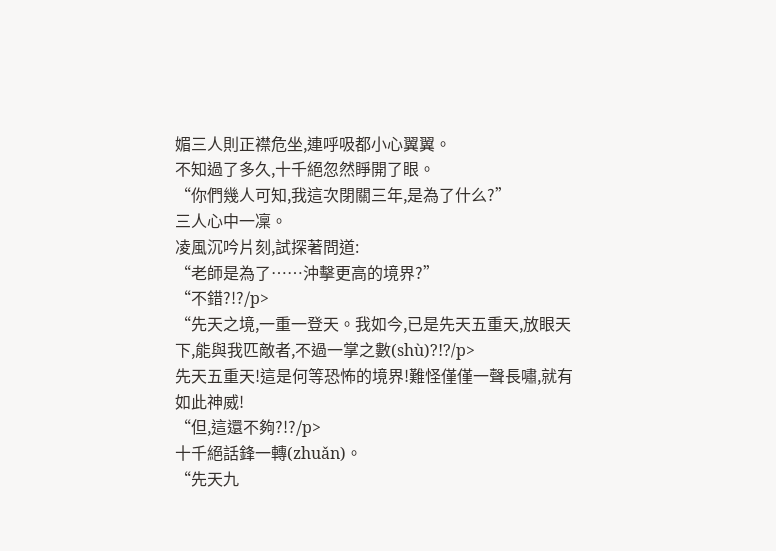媚三人則正襟危坐,連呼吸都小心翼翼。
不知過了多久,十千絕忽然睜開了眼。
“你們幾人可知,我這次閉關三年,是為了什么?”
三人心中一凜。
凌風沉吟片刻,試探著問道:
“老師是為了……沖擊更高的境界?”
“不錯?!?/p>
“先天之境,一重一登天。我如今,已是先天五重天,放眼天下,能與我匹敵者,不過一掌之數(shù)?!?/p>
先天五重天!這是何等恐怖的境界!難怪僅僅一聲長嘯,就有如此神威!
“但,這還不夠?!?/p>
十千絕話鋒一轉(zhuǎn)。
“先天九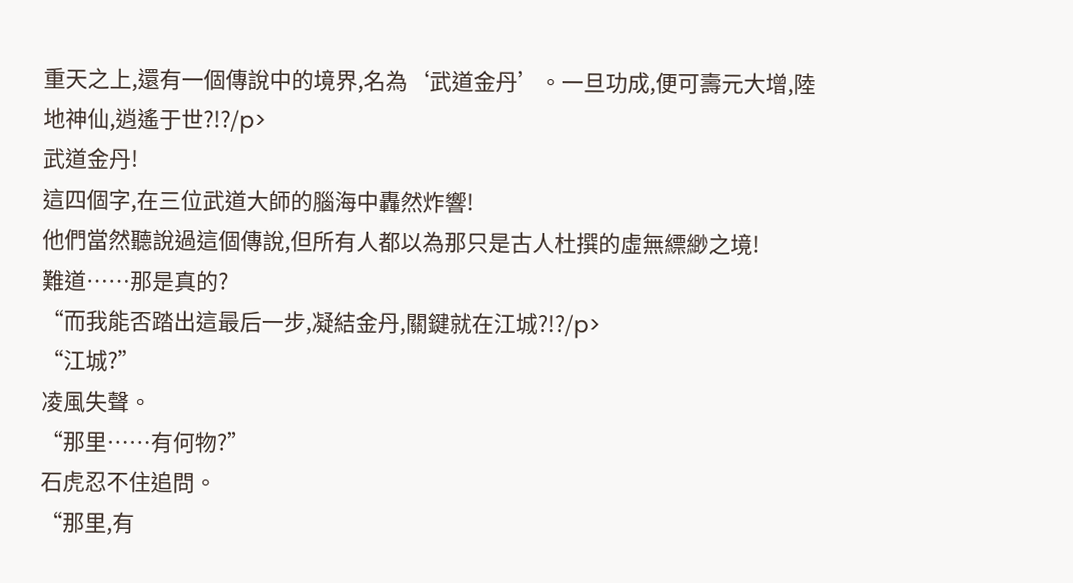重天之上,還有一個傳說中的境界,名為‘武道金丹’。一旦功成,便可壽元大增,陸地神仙,逍遙于世?!?/p>
武道金丹!
這四個字,在三位武道大師的腦海中轟然炸響!
他們當然聽說過這個傳說,但所有人都以為那只是古人杜撰的虛無縹緲之境!
難道……那是真的?
“而我能否踏出這最后一步,凝結金丹,關鍵就在江城?!?/p>
“江城?”
凌風失聲。
“那里……有何物?”
石虎忍不住追問。
“那里,有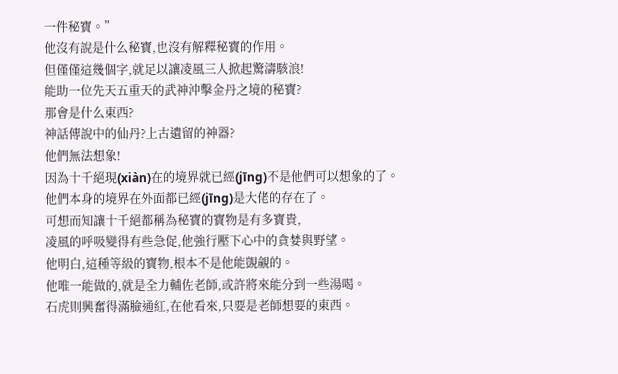一件秘寶。”
他沒有說是什么秘寶,也沒有解釋秘寶的作用。
但僅僅這幾個字,就足以讓凌風三人掀起驚濤駭浪!
能助一位先天五重天的武神沖擊金丹之境的秘寶?
那會是什么東西?
神話傳說中的仙丹?上古遺留的神器?
他們無法想象!
因為十千絕現(xiàn)在的境界就已經(jīng)不是他們可以想象的了。
他們本身的境界在外面都已經(jīng)是大佬的存在了。
可想而知讓十千絕都稱為秘寶的寶物是有多寶貴,
凌風的呼吸變得有些急促,他強行壓下心中的貪婪與野望。
他明白,這種等級的寶物,根本不是他能覬覦的。
他唯一能做的,就是全力輔佐老師,或許將來能分到一些湯喝。
石虎則興奮得滿臉通紅,在他看來,只要是老師想要的東西。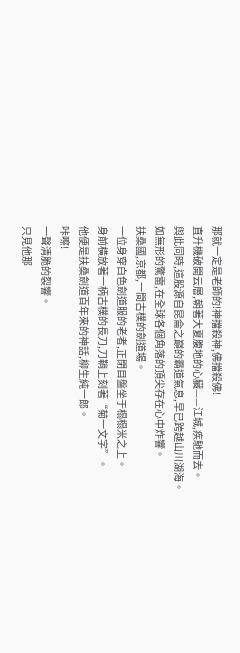那就一定是老師的!神擋殺神,佛擋殺佛!
直升機破開云層,朝著大夏腹地的心臟——江城,疾馳而去。
與此同時,這股源自昆侖之巔的霸道氣息,早已跨越山川湖海。
如無形的驚雷,在全球各個角落的頂尖存在心中炸響。
扶桑國,京都,一間古樸的劍道場。
一位身穿白色劍道服的老者,正閉目盤坐于榻榻米之上。
身前橫放著一柄古樸的長刀,刀鞘上刻著“菊一文字”。
他便是扶桑劍道百年來的神話,柳生純一郎。
咔嚓!
一聲清脆的裂響。
只見他那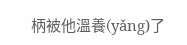柄被他溫養(yǎng)了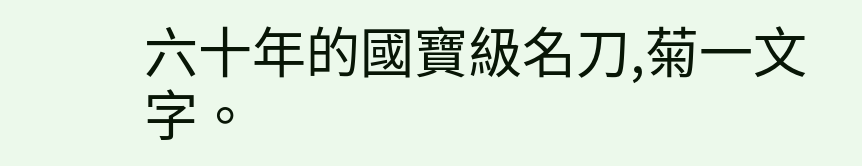六十年的國寶級名刀,菊一文字。